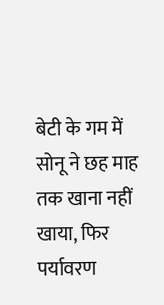बेटी के गम में सोनू ने छह माह तक खाना नहीं खाया, फिर पर्यावरण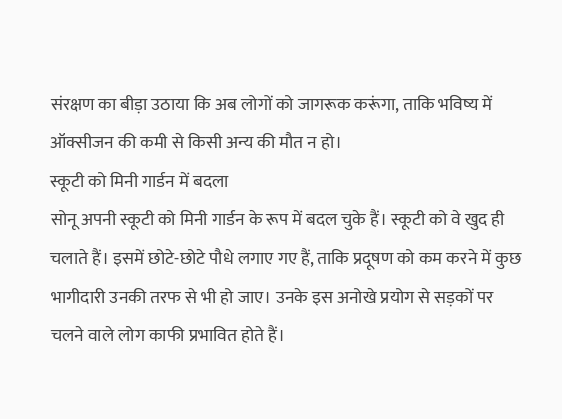संरक्षण का बीड़ा उठाया कि अब लोगों को जागरूक करूंगा, ताकि भविष्य में ऑक्सीजन की कमी से किसी अन्य की मौत न हो।
स्कूटी को मिनी गार्डन में बदला
सोनू अपनी स्कूटी को मिनी गार्डन के रूप में बदल चुके हैं। स्कूटी को वे खुद ही चलाते हैं। इसमें छोटे-छोटे पौधे लगाए गए हैं, ताकि प्रदूषण को कम करने में कुछ भागीदारी उनकी तरफ से भी हो जाए। उनके इस अनोखे प्रयोग से सड़कों पर चलने वाले लोग काफी प्रभावित होते हैं।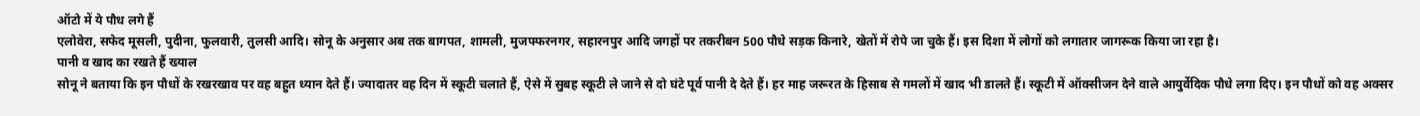ऑटो में ये पौध लगे हैं
एलोवेरा, सफेद मूसली, पुदीना, फुलवारी, तुलसी आदि। सोनू के अनुसार अब तक बागपत, शामली, मुजफ्फरनगर, सहारनपुर आदि जगहों पर तकरीबन 500 पौधे सड़क किनारे, खेतों में रोपे जा चुके हैं। इस दिशा में लोगों को लगातार जागरूक किया जा रहा है।
पानी व खाद का रखते हैं ख्याल
सोनू ने बताया कि इन पौधों के रखरखाव पर वह बहुत ध्यान देते हैं। ज्यादातर वह दिन में स्कूटी चलाते हैं, ऐसे में सुबह स्कूटी ले जाने से दो घंटे पूर्व पानी दे देते हैं। हर माह जरूरत के हिसाब से गमलों में खाद भी डालते हैं। स्कूटी में ऑक्सीजन देने वाले आयुर्वेदिक पौधे लगा दिए। इन पौधों को वह अक्सर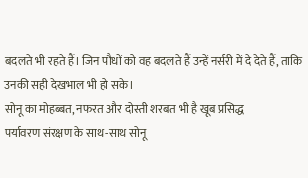बदलते भी रहते हैं। जिन पौधों को वह बदलते हैं उन्हें नर्सरी में दे देते हैं, ताकि उनकी सही देखभाल भी हो सके।
सोनू का मोहब्बत, नफरत और दोस्ती शरबत भी है खूब प्रसिद्ध
पर्यावरण संरक्षण के साथ-साथ सोनू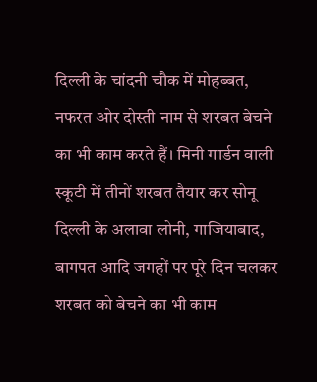दिल्ली के चांदनी चौक में मोहब्बत, नफरत ओर दोस्ती नाम से शरबत बेचने का भी काम करते हैं। मिनी गार्डन वाली स्कूटी में तीनों शरबत तैयार कर सोनू दिल्ली के अलावा लोनी, गाजियाबाद, बागपत आदि जगहों पर पूरे दिन चलकर शरबत को बेचने का भी काम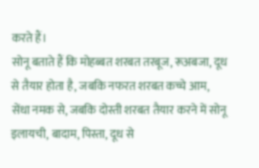करते हैं।
सोनू बताते हैं कि मोहब्बत शरबत तरबूज, रूअबजा, दूध से तैयार होता है, जबकि नफरत शरबत कच्चे आम, सेंधा नमक से, जबकि दोस्ती शरबत तैयार करने में सोनू इलायची, बादाम, पिस्ता, दूध से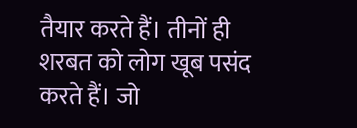तैयार करते हैं। तीनों ही शरबत को लोग खूब पसंद करते हैं। जो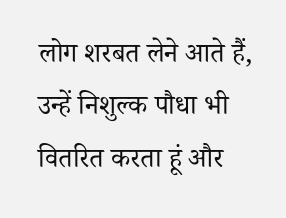लोग शरबत लेने आते हैं, उन्हें निशुल्क पौधा भी वितरित करता हूं और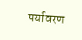पर्यावरण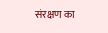संरक्षण का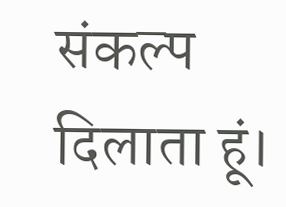संकल्प दिलाता हूं।